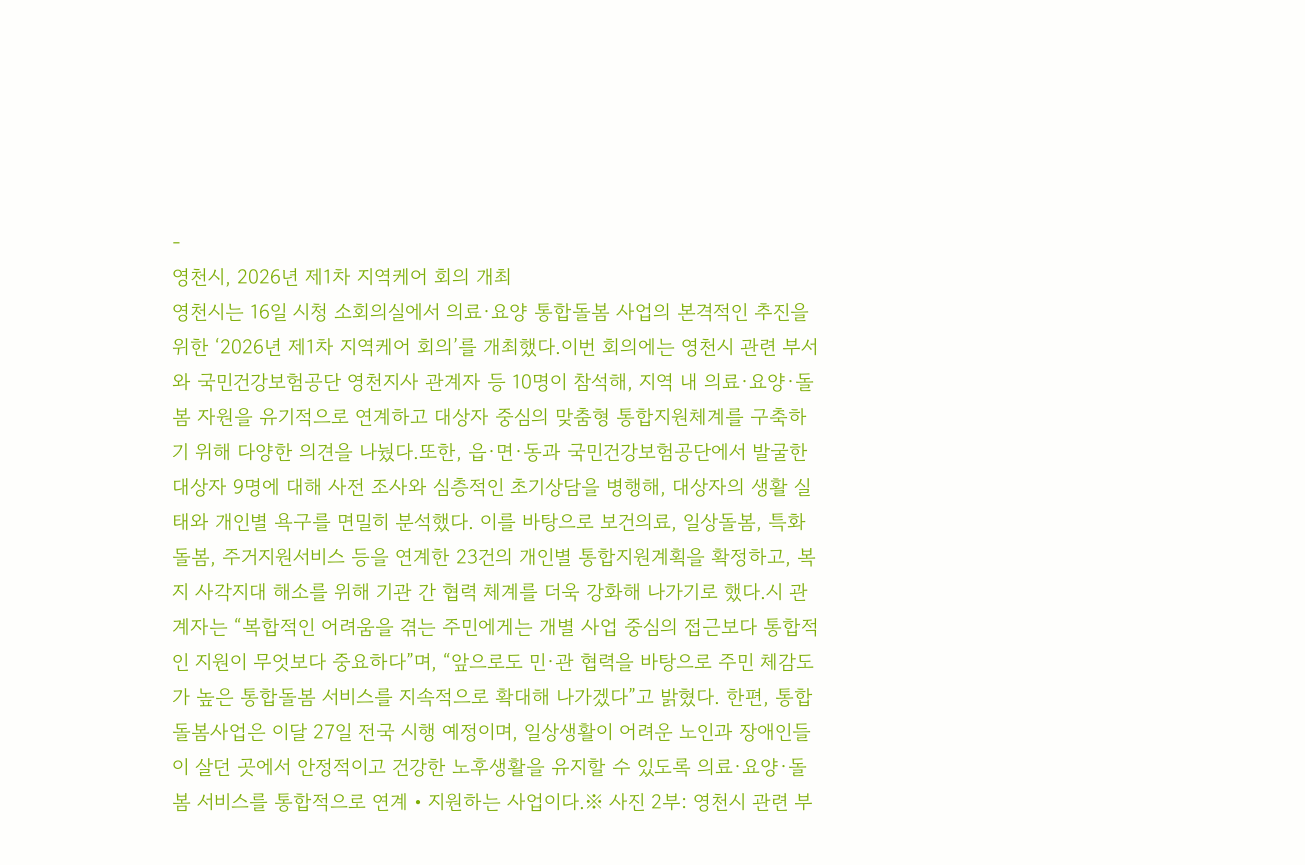-
영천시, 2026년 제1차 지역케어 회의 개최
영천시는 16일 시청 소회의실에서 의료·요양 통합돌봄 사업의 본격적인 추진을 위한 ‘2026년 제1차 지역케어 회의’를 개최했다.이번 회의에는 영천시 관련 부서와 국민건강보험공단 영천지사 관계자 등 10명이 참석해, 지역 내 의료·요양·돌봄 자원을 유기적으로 연계하고 대상자 중심의 맞춤형 통합지원체계를 구축하기 위해 다양한 의견을 나눴다.또한, 읍·면·동과 국민건강보험공단에서 발굴한 대상자 9명에 대해 사전 조사와 심층적인 초기상담을 병행해, 대상자의 생활 실태와 개인별 욕구를 면밀히 분석했다. 이를 바탕으로 보건의료, 일상돌봄, 특화돌봄, 주거지원서비스 등을 연계한 23건의 개인별 통합지원계획을 확정하고, 복지 사각지대 해소를 위해 기관 간 협력 체계를 더욱 강화해 나가기로 했다.시 관계자는 “복합적인 어려움을 겪는 주민에게는 개별 사업 중심의 접근보다 통합적인 지원이 무엇보다 중요하다”며, “앞으로도 민·관 협력을 바탕으로 주민 체감도가 높은 통합돌봄 서비스를 지속적으로 확대해 나가겠다”고 밝혔다. 한편, 통합돌봄사업은 이달 27일 전국 시행 예정이며, 일상생활이 어려운 노인과 장애인들이 살던 곳에서 안정적이고 건강한 노후생활을 유지할 수 있도록 의료·요양·돌봄 서비스를 통합적으로 연계‧지원하는 사업이다.※ 사진 2부: 영천시 관련 부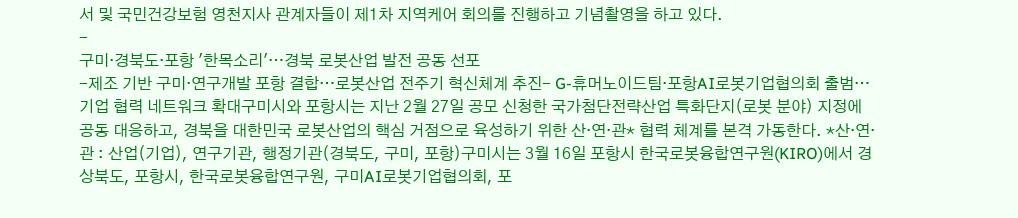서 및 국민건강보험 영천지사 관계자들이 제1차 지역케어 회의를 진행하고 기념촬영을 하고 있다.
-
구미·경북도·포항 '한목소리'…경북 로봇산업 발전 공동 선포
-제조 기반 구미·연구개발 포항 결합…로봇산업 전주기 혁신체계 추진- G-휴머노이드팀·포항AI로봇기업협의회 출범…기업 협력 네트워크 확대구미시와 포항시는 지난 2월 27일 공모 신청한 국가첨단전략산업 특화단지(로봇 분야) 지정에 공동 대응하고, 경북을 대한민국 로봇산업의 핵심 거점으로 육성하기 위한 산‧연‧관* 협력 체계를 본격 가동한다. *산·연·관 : 산업(기업), 연구기관, 행정기관(경북도, 구미, 포항)구미시는 3월 16일 포항시 한국로봇융합연구원(KIRO)에서 경상북도, 포항시, 한국로봇융합연구원, 구미AI로봇기업협의회, 포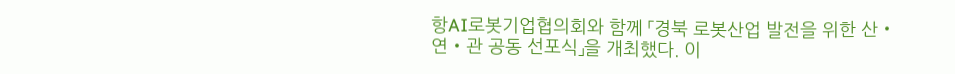항AI로봇기업협의회와 함께 「경북 로봇산업 발전을 위한 산‧연‧관 공동 선포식」을 개최했다. 이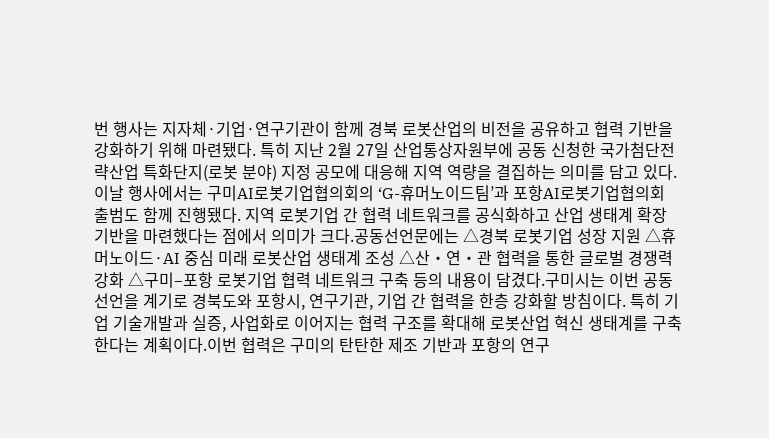번 행사는 지자체·기업·연구기관이 함께 경북 로봇산업의 비전을 공유하고 협력 기반을 강화하기 위해 마련됐다. 특히 지난 2월 27일 산업통상자원부에 공동 신청한 국가첨단전략산업 특화단지(로봇 분야) 지정 공모에 대응해 지역 역량을 결집하는 의미를 담고 있다.이날 행사에서는 구미AI로봇기업협의회의 ‘G-휴머노이드팀’과 포항AI로봇기업협의회 출범도 함께 진행됐다. 지역 로봇기업 간 협력 네트워크를 공식화하고 산업 생태계 확장 기반을 마련했다는 점에서 의미가 크다.공동선언문에는 △경북 로봇기업 성장 지원 △휴머노이드·AI 중심 미래 로봇산업 생태계 조성 △산‧연‧관 협력을 통한 글로벌 경쟁력 강화 △구미–포항 로봇기업 협력 네트워크 구축 등의 내용이 담겼다.구미시는 이번 공동선언을 계기로 경북도와 포항시, 연구기관, 기업 간 협력을 한층 강화할 방침이다. 특히 기업 기술개발과 실증, 사업화로 이어지는 협력 구조를 확대해 로봇산업 혁신 생태계를 구축한다는 계획이다.이번 협력은 구미의 탄탄한 제조 기반과 포항의 연구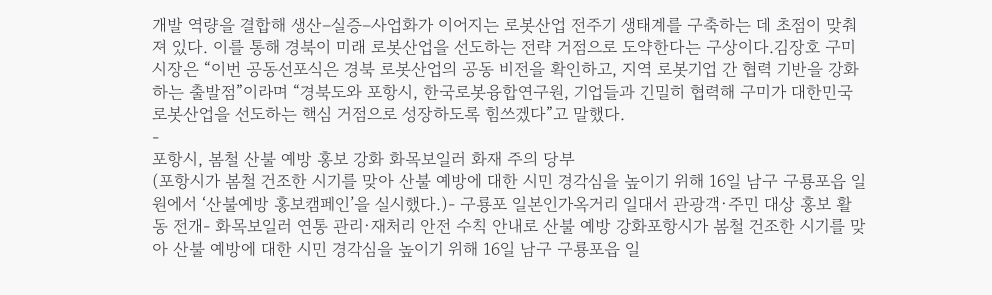개발 역량을 결합해 생산–실증–사업화가 이어지는 로봇산업 전주기 생태계를 구축하는 데 초점이 맞춰져 있다. 이를 통해 경북이 미래 로봇산업을 선도하는 전략 거점으로 도약한다는 구상이다.김장호 구미시장은 “이번 공동선포식은 경북 로봇산업의 공동 비전을 확인하고, 지역 로봇기업 간 협력 기반을 강화하는 출발점”이라며 “경북도와 포항시, 한국로봇융합연구원, 기업들과 긴밀히 협력해 구미가 대한민국 로봇산업을 선도하는 핵심 거점으로 성장하도록 힘쓰겠다”고 말했다.
-
포항시, 봄철 산불 예방 홍보 강화 화목보일러 화재 주의 당부
(포항시가 봄철 건조한 시기를 맞아 산불 예방에 대한 시민 경각심을 높이기 위해 16일 남구 구룡포읍 일원에서 ‘산불예방 홍보캠페인’을 실시했다.)- 구룡포 일본인가옥거리 일대서 관광객·주민 대상 홍보 활동 전개- 화목보일러 연통 관리·재처리 안전 수칙 안내로 산불 예방 강화포항시가 봄철 건조한 시기를 맞아 산불 예방에 대한 시민 경각심을 높이기 위해 16일 남구 구룡포읍 일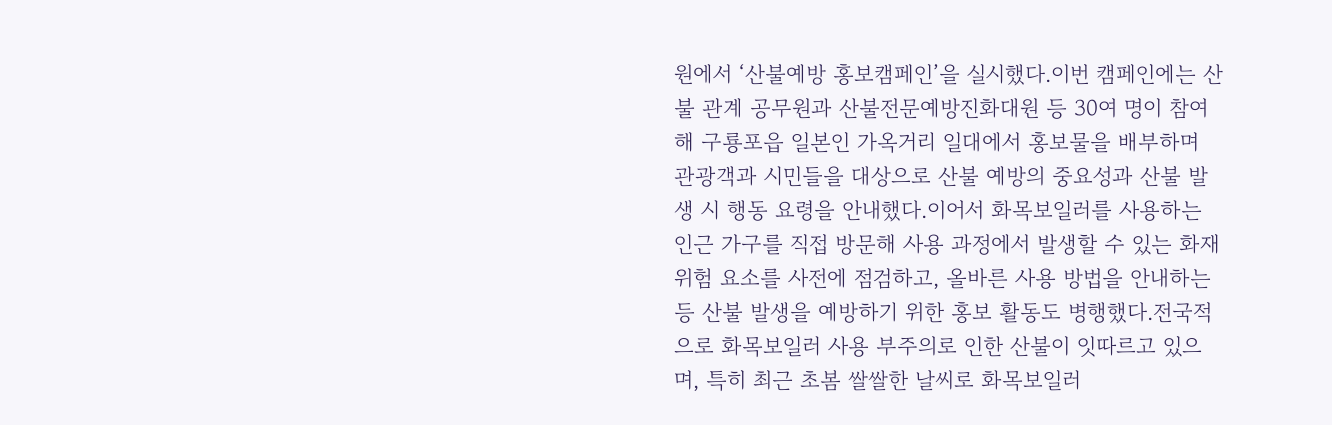원에서 ‘산불예방 홍보캠페인’을 실시했다.이번 캠페인에는 산불 관계 공무원과 산불전문예방진화대원 등 30여 명이 참여해 구룡포읍 일본인 가옥거리 일대에서 홍보물을 배부하며 관광객과 시민들을 대상으로 산불 예방의 중요성과 산불 발생 시 행동 요령을 안내했다.이어서 화목보일러를 사용하는 인근 가구를 직접 방문해 사용 과정에서 발생할 수 있는 화재 위험 요소를 사전에 점검하고, 올바른 사용 방법을 안내하는 등 산불 발생을 예방하기 위한 홍보 활동도 병행했다.전국적으로 화목보일러 사용 부주의로 인한 산불이 잇따르고 있으며, 특히 최근 초봄 쌀쌀한 날씨로 화목보일러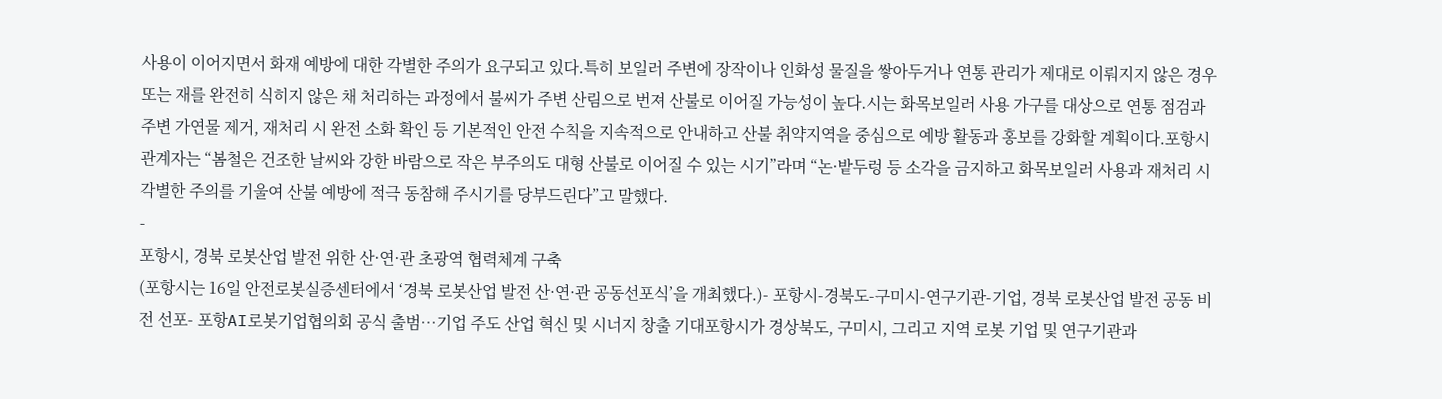사용이 이어지면서 화재 예방에 대한 각별한 주의가 요구되고 있다.특히 보일러 주변에 장작이나 인화성 물질을 쌓아두거나 연통 관리가 제대로 이뤄지지 않은 경우 또는 재를 완전히 식히지 않은 채 처리하는 과정에서 불씨가 주변 산림으로 번져 산불로 이어질 가능성이 높다.시는 화목보일러 사용 가구를 대상으로 연통 점검과 주변 가연물 제거, 재처리 시 완전 소화 확인 등 기본적인 안전 수칙을 지속적으로 안내하고 산불 취약지역을 중심으로 예방 활동과 홍보를 강화할 계획이다.포항시 관계자는 “봄철은 건조한 날씨와 강한 바람으로 작은 부주의도 대형 산불로 이어질 수 있는 시기”라며 “논·밭두렁 등 소각을 금지하고 화목보일러 사용과 재처리 시 각별한 주의를 기울여 산불 예방에 적극 동참해 주시기를 당부드린다”고 말했다.
-
포항시, 경북 로봇산업 발전 위한 산·연·관 초광역 협력체계 구축
(포항시는 16일 안전로봇실증센터에서 ‘경북 로봇산업 발전 산·연·관 공동선포식’을 개최했다.)- 포항시-경북도-구미시-연구기관-기업, 경북 로봇산업 발전 공동 비전 선포- 포항AI로봇기업협의회 공식 출범…기업 주도 산업 혁신 및 시너지 창출 기대포항시가 경상북도, 구미시, 그리고 지역 로봇 기업 및 연구기관과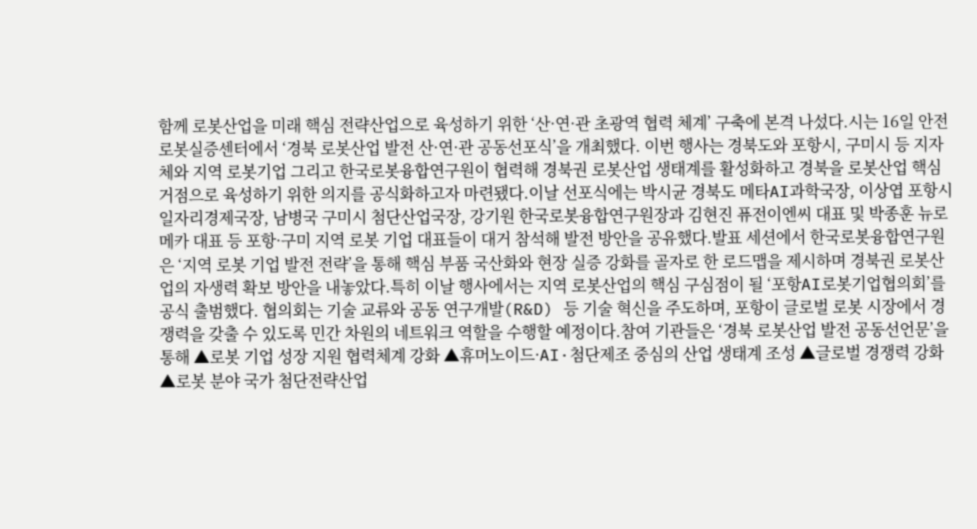함께 로봇산업을 미래 핵심 전략산업으로 육성하기 위한 ‘산·연·관 초광역 협력 체계’ 구축에 본격 나섰다.시는 16일 안전로봇실증센터에서 ‘경북 로봇산업 발전 산·연·관 공동선포식’을 개최했다. 이번 행사는 경북도와 포항시, 구미시 등 지자체와 지역 로봇기업 그리고 한국로봇융합연구원이 협력해 경북권 로봇산업 생태계를 활성화하고 경북을 로봇산업 핵심 거점으로 육성하기 위한 의지를 공식화하고자 마련됐다.이날 선포식에는 박시균 경북도 메타AI과학국장, 이상엽 포항시 일자리경제국장, 남병국 구미시 첨단산업국장, 강기원 한국로봇융합연구원장과 김현진 퓨전이엔씨 대표 및 박종훈 뉴로메카 대표 등 포항·구미 지역 로봇 기업 대표들이 대거 참석해 발전 방안을 공유했다.발표 세션에서 한국로봇융합연구원은 ‘지역 로봇 기업 발전 전략’을 통해 핵심 부품 국산화와 현장 실증 강화를 골자로 한 로드맵을 제시하며 경북권 로봇산업의 자생력 확보 방안을 내놓았다.특히 이날 행사에서는 지역 로봇산업의 핵심 구심점이 될 ‘포항AI로봇기업협의회’를 공식 출범했다. 협의회는 기술 교류와 공동 연구개발(R&D) 등 기술 혁신을 주도하며, 포항이 글로벌 로봇 시장에서 경쟁력을 갖출 수 있도록 민간 차원의 네트워크 역할을 수행할 예정이다.참여 기관들은 ‘경북 로봇산업 발전 공동선언문’을 통해 ▲로봇 기업 성장 지원 협력체계 강화 ▲휴머노이드·AI·첨단제조 중심의 산업 생태계 조성 ▲글로벌 경쟁력 강화 ▲로봇 분야 국가 첨단전략산업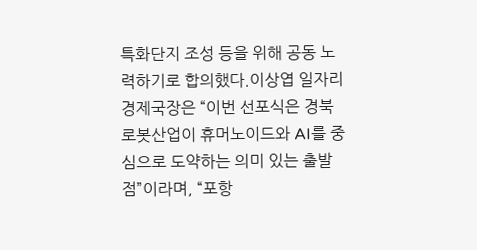특화단지 조성 등을 위해 공동 노력하기로 합의했다.이상엽 일자리경제국장은 “이번 선포식은 경북 로봇산업이 휴머노이드와 AI를 중심으로 도약하는 의미 있는 출발점”이라며, “포항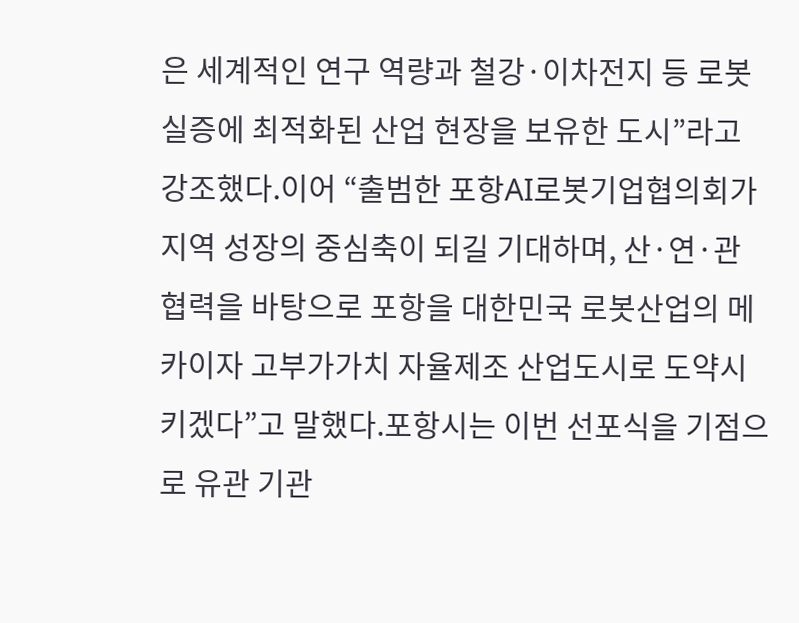은 세계적인 연구 역량과 철강·이차전지 등 로봇 실증에 최적화된 산업 현장을 보유한 도시”라고 강조했다.이어 “출범한 포항AI로봇기업협의회가 지역 성장의 중심축이 되길 기대하며, 산·연·관 협력을 바탕으로 포항을 대한민국 로봇산업의 메카이자 고부가가치 자율제조 산업도시로 도약시키겠다”고 말했다.포항시는 이번 선포식을 기점으로 유관 기관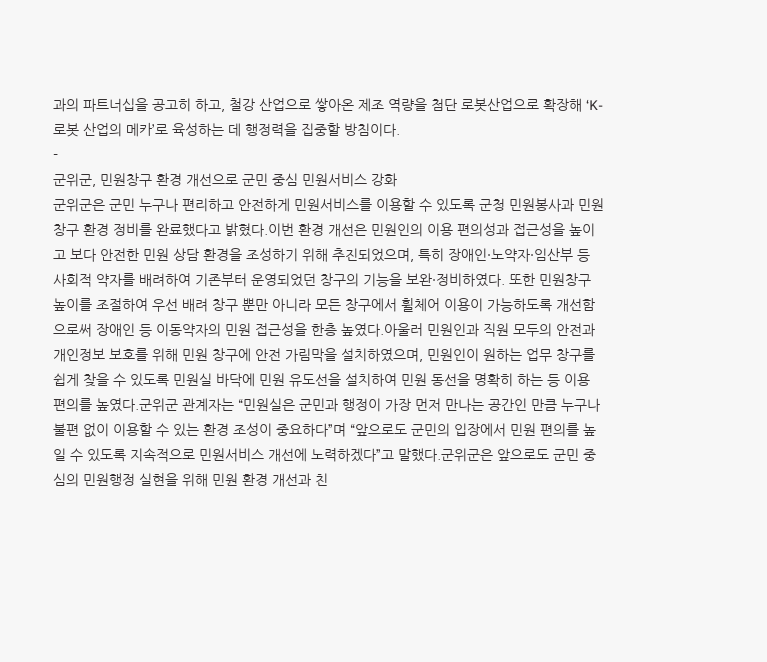과의 파트너십을 공고히 하고, 철강 산업으로 쌓아온 제조 역량을 첨단 로봇산업으로 확장해 ‘K-로봇 산업의 메카’로 육성하는 데 행정력을 집중할 방침이다.
-
군위군, 민원창구 환경 개선으로 군민 중심 민원서비스 강화
군위군은 군민 누구나 편리하고 안전하게 민원서비스를 이용할 수 있도록 군청 민원봉사과 민원창구 환경 정비를 완료했다고 밝혔다.이번 환경 개선은 민원인의 이용 편의성과 접근성을 높이고 보다 안전한 민원 상담 환경을 조성하기 위해 추진되었으며, 특히 장애인·노약자·임산부 등 사회적 약자를 배려하여 기존부터 운영되었던 창구의 기능을 보완·정비하였다. 또한 민원창구 높이를 조절하여 우선 배려 창구 뿐만 아니라 모든 창구에서 휠체어 이용이 가능하도록 개선함으로써 장애인 등 이동약자의 민원 접근성을 한층 높였다.아울러 민원인과 직원 모두의 안전과 개인정보 보호를 위해 민원 창구에 안전 가림막을 설치하였으며, 민원인이 원하는 업무 창구를 쉽게 찾을 수 있도록 민원실 바닥에 민원 유도선을 설치하여 민원 동선을 명확히 하는 등 이용 편의를 높였다.군위군 관계자는 “민원실은 군민과 행정이 가장 먼저 만나는 공간인 만큼 누구나 불편 없이 이용할 수 있는 환경 조성이 중요하다”며 “앞으로도 군민의 입장에서 민원 편의를 높일 수 있도록 지속적으로 민원서비스 개선에 노력하겠다”고 말했다.군위군은 앞으로도 군민 중심의 민원행정 실현을 위해 민원 환경 개선과 친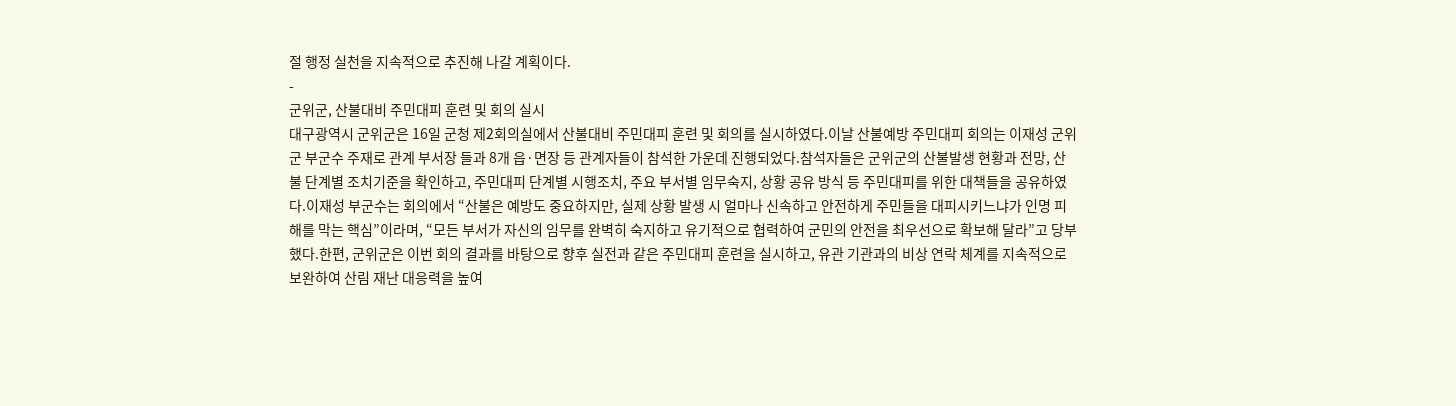절 행정 실천을 지속적으로 추진해 나갈 계획이다.
-
군위군, 산불대비 주민대피 훈련 및 회의 실시
대구광역시 군위군은 16일 군청 제2회의실에서 산불대비 주민대피 훈련 및 회의를 실시하였다.이날 산불예방 주민대피 회의는 이재성 군위군 부군수 주재로 관계 부서장 들과 8개 읍·면장 등 관계자들이 참석한 가운데 진행되었다.참석자들은 군위군의 산불발생 현황과 전망, 산불 단계별 조치기준을 확인하고, 주민대피 단계별 시행조치, 주요 부서별 임무숙지, 상황 공유 방식 등 주민대피를 위한 대책들을 공유하였다.이재성 부군수는 회의에서 “산불은 예방도 중요하지만, 실제 상황 발생 시 얼마나 신속하고 안전하게 주민들을 대피시키느냐가 인명 피해를 막는 핵심”이라며, “모든 부서가 자신의 임무를 완벽히 숙지하고 유기적으로 협력하여 군민의 안전을 최우선으로 확보해 달라”고 당부했다.한편, 군위군은 이번 회의 결과를 바탕으로 향후 실전과 같은 주민대피 훈련을 실시하고, 유관 기관과의 비상 연락 체계를 지속적으로 보완하여 산림 재난 대응력을 높여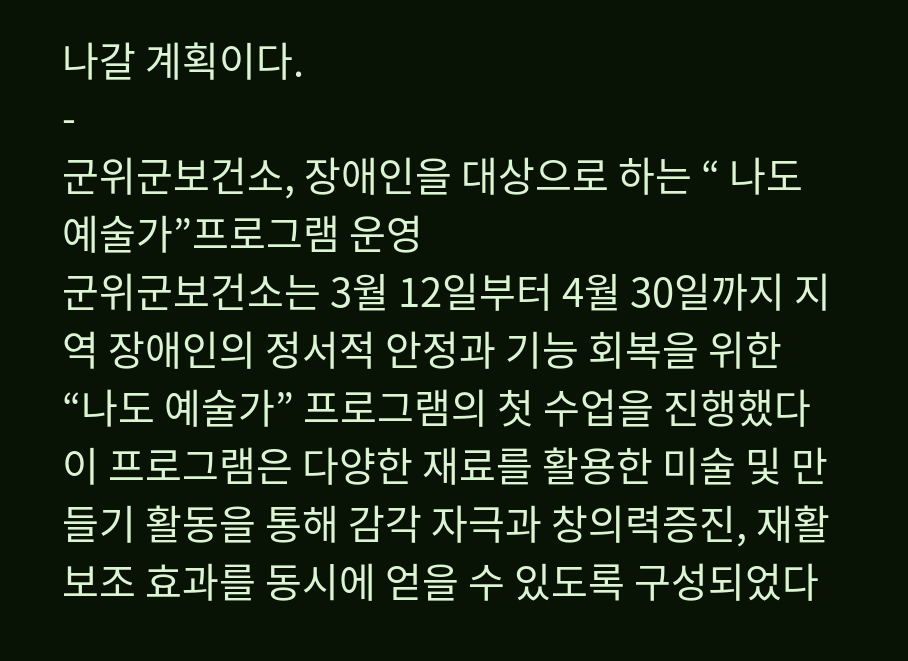나갈 계획이다.
-
군위군보건소, 장애인을 대상으로 하는 “ 나도 예술가”프로그램 운영
군위군보건소는 3월 12일부터 4월 30일까지 지역 장애인의 정서적 안정과 기능 회복을 위한 “나도 예술가” 프로그램의 첫 수업을 진행했다이 프로그램은 다양한 재료를 활용한 미술 및 만들기 활동을 통해 감각 자극과 창의력증진, 재활 보조 효과를 동시에 얻을 수 있도록 구성되었다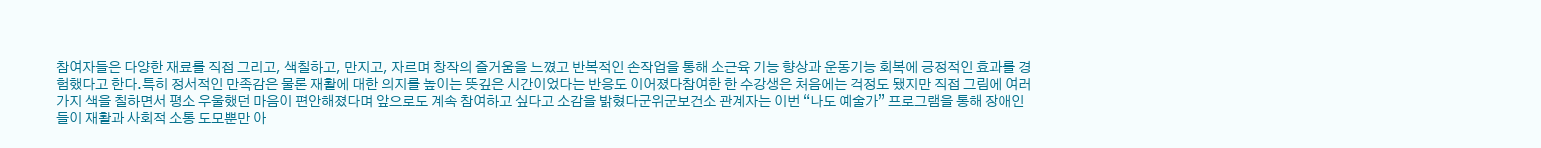참여자들은 다양한 재료를 직접 그리고, 색칠하고, 만지고, 자르며 창작의 즐거움을 느꼈고 반복적인 손작업을 통해 소근육 기능 향상과 운동기능 회복에 긍정적인 효과를 경험했다고 한다.특히 정서적인 만족감은 물론 재활에 대한 의지를 높이는 뜻깊은 시간이었다는 반응도 이어졌다참여한 한 수강생은 처음에는 걱정도 됐지만 직접 그림에 여러 가지 색을 칠하면서 평소 우울했던 마음이 편안해졌다며 앞으로도 계속 참여하고 싶다고 소감을 밝혔다군위군보건소 관계자는 이번 “나도 예술가” 프로그램을 통해 장애인들이 재활과 사회적 소통 도모뿐만 아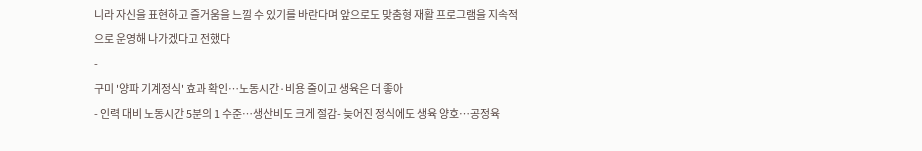니라 자신을 표현하고 즐거움을 느낄 수 있기를 바란다며 앞으로도 맞춤형 재활 프로그램을 지속적으로 운영해 나가겠다고 전했다
-
구미 '양파 기계정식' 효과 확인…노동시간·비용 줄이고 생육은 더 좋아
- 인력 대비 노동시간 5분의 1 수준…생산비도 크게 절감- 늦어진 정식에도 생육 양호…공정육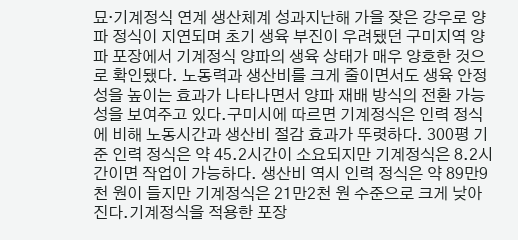묘·기계정식 연계 생산체계 성과지난해 가을 잦은 강우로 양파 정식이 지연되며 초기 생육 부진이 우려됐던 구미지역 양파 포장에서 기계정식 양파의 생육 상태가 매우 양호한 것으로 확인됐다. 노동력과 생산비를 크게 줄이면서도 생육 안정성을 높이는 효과가 나타나면서 양파 재배 방식의 전환 가능성을 보여주고 있다.구미시에 따르면 기계정식은 인력 정식에 비해 노동시간과 생산비 절감 효과가 뚜렷하다. 300평 기준 인력 정식은 약 45.2시간이 소요되지만 기계정식은 8.2시간이면 작업이 가능하다. 생산비 역시 인력 정식은 약 89만9천 원이 들지만 기계정식은 21만2천 원 수준으로 크게 낮아진다.기계정식을 적용한 포장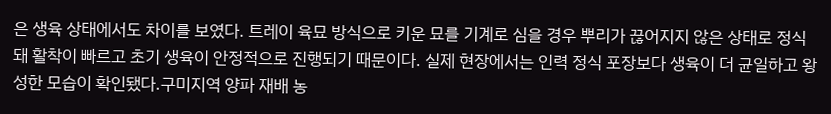은 생육 상태에서도 차이를 보였다. 트레이 육묘 방식으로 키운 묘를 기계로 심을 경우 뿌리가 끊어지지 않은 상태로 정식돼 활착이 빠르고 초기 생육이 안정적으로 진행되기 때문이다. 실제 현장에서는 인력 정식 포장보다 생육이 더 균일하고 왕성한 모습이 확인됐다.구미지역 양파 재배 농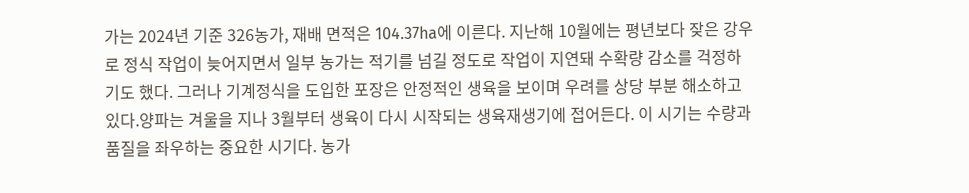가는 2024년 기준 326농가, 재배 면적은 104.37ha에 이른다. 지난해 10월에는 평년보다 잦은 강우로 정식 작업이 늦어지면서 일부 농가는 적기를 넘길 정도로 작업이 지연돼 수확량 감소를 걱정하기도 했다. 그러나 기계정식을 도입한 포장은 안정적인 생육을 보이며 우려를 상당 부분 해소하고 있다.양파는 겨울을 지나 3월부터 생육이 다시 시작되는 생육재생기에 접어든다. 이 시기는 수량과 품질을 좌우하는 중요한 시기다. 농가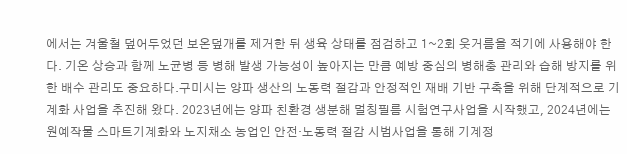에서는 겨울철 덮어두었던 보온덮개를 제거한 뒤 생육 상태를 점검하고 1~2회 웃거름을 적기에 사용해야 한다. 기온 상승과 함께 노균병 등 병해 발생 가능성이 높아지는 만큼 예방 중심의 병해충 관리와 습해 방지를 위한 배수 관리도 중요하다.구미시는 양파 생산의 노동력 절감과 안정적인 재배 기반 구축을 위해 단계적으로 기계화 사업을 추진해 왔다. 2023년에는 양파 친환경 생분해 멀칭필름 시험연구사업을 시작했고, 2024년에는 원예작물 스마트기계화와 노지채소 농업인 안전·노동력 절감 시범사업을 통해 기계정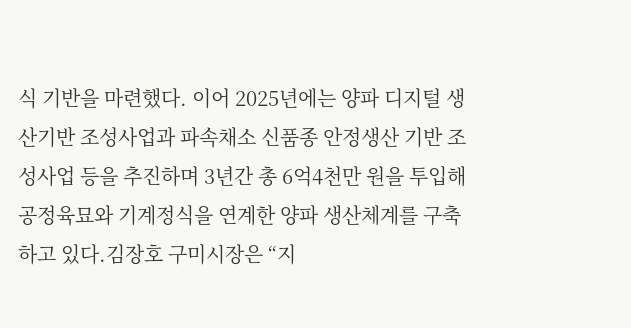식 기반을 마련했다. 이어 2025년에는 양파 디지털 생산기반 조성사업과 파속채소 신품종 안정생산 기반 조성사업 등을 추진하며 3년간 총 6억4천만 원을 투입해 공정육묘와 기계정식을 연계한 양파 생산체계를 구축하고 있다.김장호 구미시장은 “지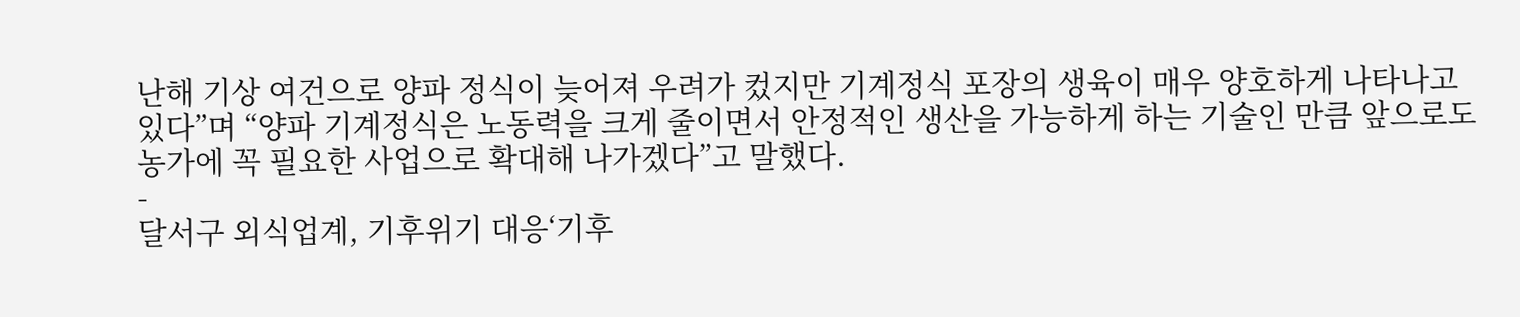난해 기상 여건으로 양파 정식이 늦어져 우려가 컸지만 기계정식 포장의 생육이 매우 양호하게 나타나고 있다”며 “양파 기계정식은 노동력을 크게 줄이면서 안정적인 생산을 가능하게 하는 기술인 만큼 앞으로도 농가에 꼭 필요한 사업으로 확대해 나가겠다”고 말했다.
-
달서구 외식업계, 기후위기 대응‘기후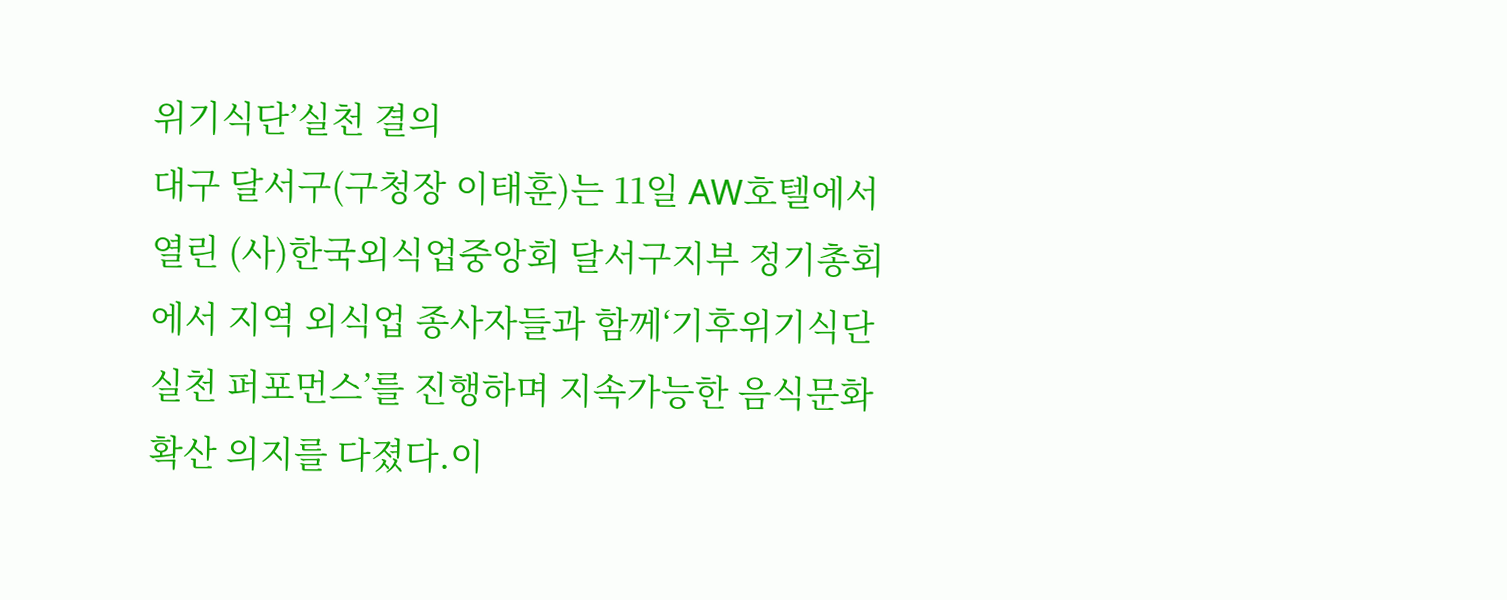위기식단’실천 결의
대구 달서구(구청장 이태훈)는 11일 AW호텔에서 열린 (사)한국외식업중앙회 달서구지부 정기총회에서 지역 외식업 종사자들과 함께‘기후위기식단 실천 퍼포먼스’를 진행하며 지속가능한 음식문화 확산 의지를 다졌다.이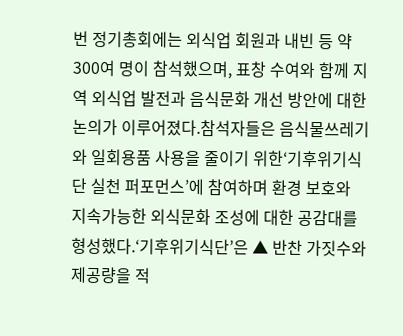번 정기총회에는 외식업 회원과 내빈 등 약 300여 명이 참석했으며, 표창 수여와 함께 지역 외식업 발전과 음식문화 개선 방안에 대한 논의가 이루어졌다.참석자들은 음식물쓰레기와 일회용품 사용을 줄이기 위한‘기후위기식단 실천 퍼포먼스’에 참여하며 환경 보호와 지속가능한 외식문화 조성에 대한 공감대를 형성했다.‘기후위기식단’은 ▲ 반찬 가짓수와 제공량을 적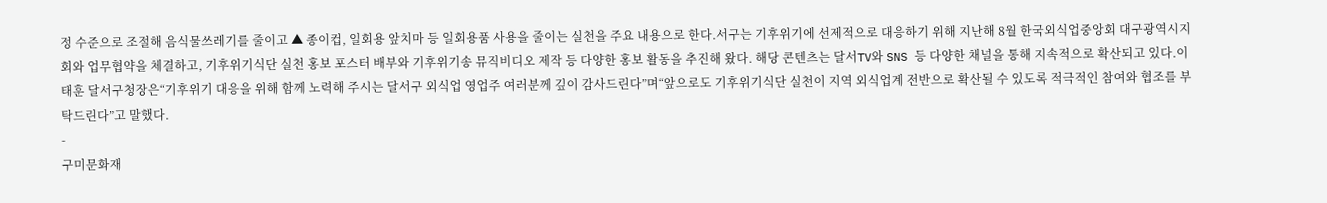정 수준으로 조절해 음식물쓰레기를 줄이고 ▲ 종이컵, 일회용 앞치마 등 일회용품 사용을 줄이는 실천을 주요 내용으로 한다.서구는 기후위기에 선제적으로 대응하기 위해 지난해 8월 한국외식업중앙회 대구광역시지회와 업무협약을 체결하고, 기후위기식단 실천 홍보 포스터 배부와 기후위기송 뮤직비디오 제작 등 다양한 홍보 활동을 추진해 왔다. 해당 콘텐츠는 달서TV와 SNS 등 다양한 채널을 통해 지속적으로 확산되고 있다.이태훈 달서구청장은“기후위기 대응을 위해 함께 노력해 주시는 달서구 외식업 영업주 여러분께 깊이 감사드린다”며“앞으로도 기후위기식단 실천이 지역 외식업계 전반으로 확산될 수 있도록 적극적인 참여와 협조를 부탁드린다”고 말했다.
-
구미문화재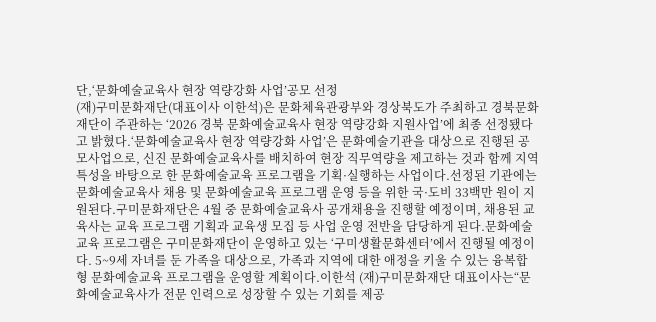단,‘문화예술교육사 현장 역량강화 사업’공모 선정
(재)구미문화재단(대표이사 이한석)은 문화체육관광부와 경상북도가 주최하고 경북문화재단이 주관하는 ‘2026 경북 문화예술교육사 현장 역량강화 지원사업’에 최종 선정됐다고 밝혔다.‘문화예술교육사 현장 역량강화 사업’은 문화예술기관을 대상으로 진행된 공모사업으로, 신진 문화예술교육사를 배치하여 현장 직무역량을 제고하는 것과 함께 지역 특성을 바탕으로 한 문화예술교육 프로그램을 기획·실행하는 사업이다.선정된 기관에는 문화예술교육사 채용 및 문화예술교육 프로그램 운영 등을 위한 국·도비 33백만 원이 지원된다.구미문화재단은 4월 중 문화예술교육사 공개채용을 진행할 예정이며, 채용된 교육사는 교육 프로그램 기획과 교육생 모집 등 사업 운영 전반을 담당하게 된다.문화예술교육 프로그램은 구미문화재단이 운영하고 있는 ‘구미생활문화센터’에서 진행될 예정이다. 5~9세 자녀를 둔 가족을 대상으로, 가족과 지역에 대한 애정을 키울 수 있는 융복합형 문화예술교육 프로그램을 운영할 계획이다.이한석 (재)구미문화재단 대표이사는“문화예술교육사가 전문 인력으로 성장할 수 있는 기회를 제공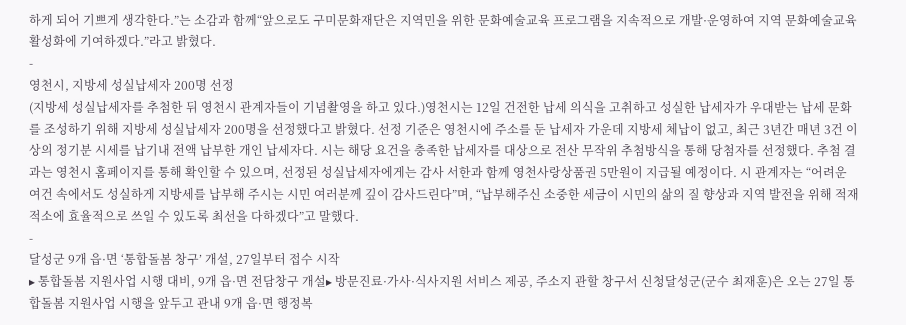하게 되어 기쁘게 생각한다.”는 소감과 함께“앞으로도 구미문화재단은 지역민을 위한 문화예술교육 프로그램을 지속적으로 개발·운영하여 지역 문화예술교육 활성화에 기여하겠다.”라고 밝혔다.
-
영천시, 지방세 성실납세자 200명 선정
(지방세 성실납세자를 추첨한 뒤 영천시 관계자들이 기념촬영을 하고 있다.)영천시는 12일 건전한 납세 의식을 고취하고 성실한 납세자가 우대받는 납세 문화를 조성하기 위해 지방세 성실납세자 200명을 선정했다고 밝혔다. 선정 기준은 영천시에 주소를 둔 납세자 가운데 지방세 체납이 없고, 최근 3년간 매년 3건 이상의 정기분 시세를 납기내 전액 납부한 개인 납세자다. 시는 해당 요건을 충족한 납세자를 대상으로 전산 무작위 추첨방식을 통해 당첨자를 선정했다. 추첨 결과는 영천시 홈페이지를 통해 확인할 수 있으며, 선정된 성실납세자에게는 감사 서한과 함께 영천사랑상품권 5만원이 지급될 예정이다. 시 관계자는 “어려운 여건 속에서도 성실하게 지방세를 납부해 주시는 시민 여러분께 깊이 감사드린다”며, “납부해주신 소중한 세금이 시민의 삶의 질 향상과 지역 발전을 위해 적재적소에 효율적으로 쓰일 수 있도록 최선을 다하겠다”고 말했다.
-
달성군 9개 읍·면 ‘통합돌봄 창구’ 개설, 27일부터 접수 시작
▸ 통합돌봄 지원사업 시행 대비, 9개 읍·면 전담창구 개설▸ 방문진료·가사·식사지원 서비스 제공, 주소지 관할 창구서 신청달성군(군수 최재훈)은 오는 27일 통합돌봄 지원사업 시행을 앞두고 관내 9개 읍·면 행정복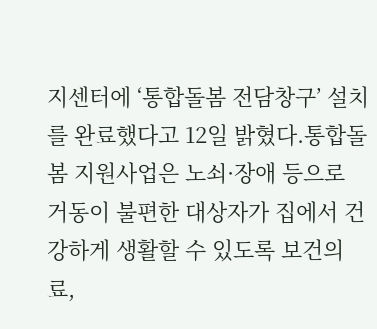지센터에 ‘통합돌봄 전담창구’ 설치를 완료했다고 12일 밝혔다.통합돌봄 지원사업은 노쇠·장애 등으로 거동이 불편한 대상자가 집에서 건강하게 생활할 수 있도록 보건의료,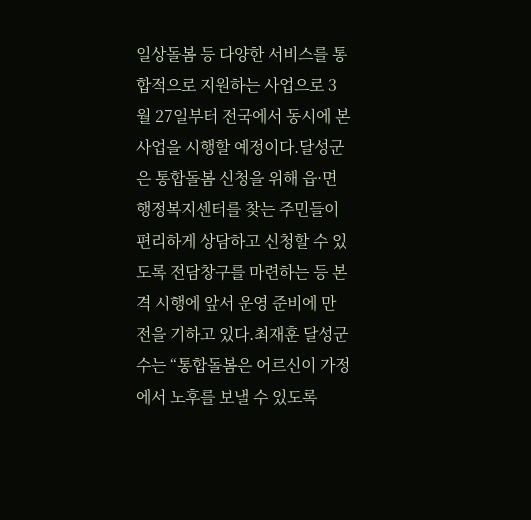일상돌봄 등 다양한 서비스를 통합적으로 지원하는 사업으로 3월 27일부터 전국에서 동시에 본 사업을 시행할 예정이다.달성군은 통합돌봄 신청을 위해 읍·면 행정복지센터를 찾는 주민들이 편리하게 상담하고 신청할 수 있도록 전담창구를 마련하는 등 본격 시행에 앞서 운영 준비에 만전을 기하고 있다.최재훈 달성군수는 “통합돌봄은 어르신이 가정에서 노후를 보낼 수 있도록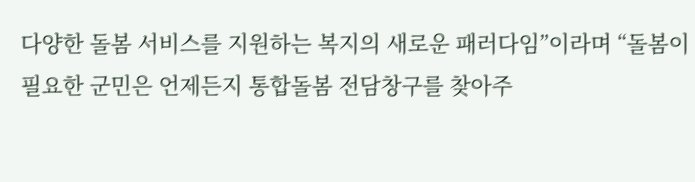다양한 돌봄 서비스를 지원하는 복지의 새로운 패러다임”이라며 “돌봄이 필요한 군민은 언제든지 통합돌봄 전담창구를 찾아주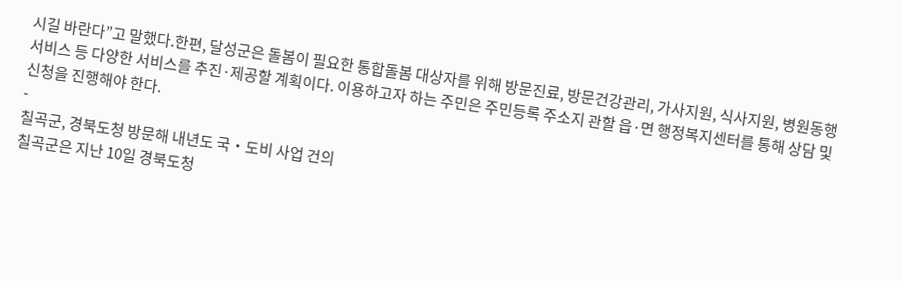시길 바란다”고 말했다.한편, 달성군은 돌봄이 필요한 통합돌봄 대상자를 위해 방문진료, 방문건강관리, 가사지원, 식사지원, 병원동행서비스 등 다양한 서비스를 추진·제공할 계획이다. 이용하고자 하는 주민은 주민등록 주소지 관할 읍·면 행정복지센터를 통해 상담 및 신청을 진행해야 한다.
-
칠곡군, 경북도청 방문해 내년도 국‧도비 사업 건의
칠곡군은 지난 10일 경북도청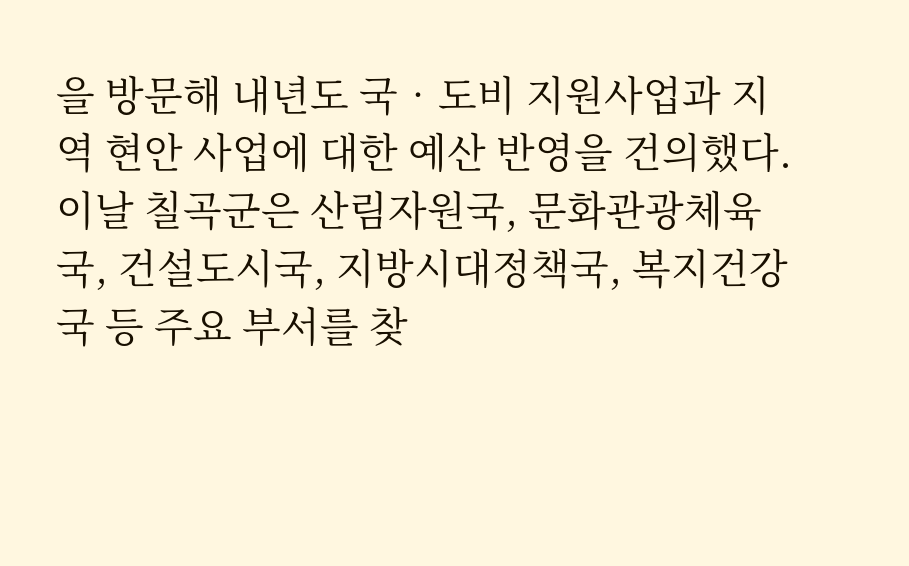을 방문해 내년도 국‧도비 지원사업과 지역 현안 사업에 대한 예산 반영을 건의했다.이날 칠곡군은 산림자원국, 문화관광체육국, 건설도시국, 지방시대정책국, 복지건강국 등 주요 부서를 찾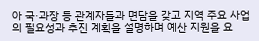아 국·과장 등 관계자들과 면담을 갖고 지역 주요 사업의 필요성과 추진 계획을 설명하며 예산 지원을 요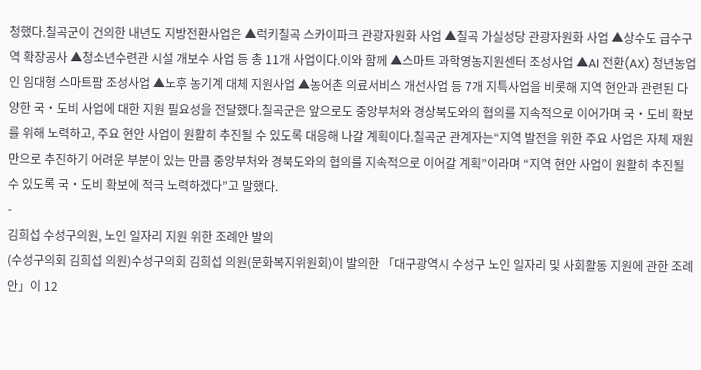청했다.칠곡군이 건의한 내년도 지방전환사업은 ▲럭키칠곡 스카이파크 관광자원화 사업 ▲칠곡 가실성당 관광자원화 사업 ▲상수도 급수구역 확장공사 ▲청소년수련관 시설 개보수 사업 등 총 11개 사업이다.이와 함께 ▲스마트 과학영농지원센터 조성사업 ▲AI 전환(AX) 청년농업인 임대형 스마트팜 조성사업 ▲노후 농기계 대체 지원사업 ▲농어촌 의료서비스 개선사업 등 7개 지특사업을 비롯해 지역 현안과 관련된 다양한 국‧도비 사업에 대한 지원 필요성을 전달했다.칠곡군은 앞으로도 중앙부처와 경상북도와의 협의를 지속적으로 이어가며 국‧도비 확보를 위해 노력하고, 주요 현안 사업이 원활히 추진될 수 있도록 대응해 나갈 계획이다.칠곡군 관계자는“지역 발전을 위한 주요 사업은 자체 재원만으로 추진하기 어려운 부분이 있는 만큼 중앙부처와 경북도와의 협의를 지속적으로 이어갈 계획”이라며 “지역 현안 사업이 원활히 추진될 수 있도록 국‧도비 확보에 적극 노력하겠다”고 말했다.
-
김희섭 수성구의원, 노인 일자리 지원 위한 조례안 발의
(수성구의회 김희섭 의원)수성구의회 김희섭 의원(문화복지위원회)이 발의한 「대구광역시 수성구 노인 일자리 및 사회활동 지원에 관한 조례안」이 12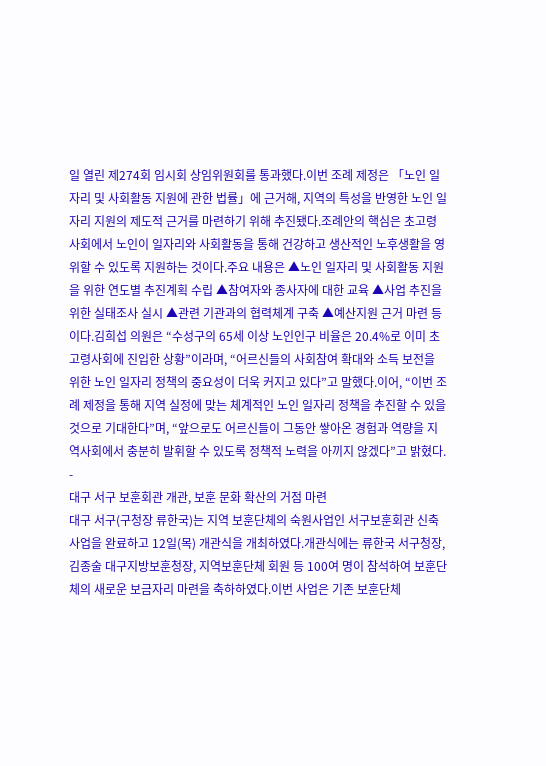일 열린 제274회 임시회 상임위원회를 통과했다.이번 조례 제정은 「노인 일자리 및 사회활동 지원에 관한 법률」에 근거해, 지역의 특성을 반영한 노인 일자리 지원의 제도적 근거를 마련하기 위해 추진됐다.조례안의 핵심은 초고령사회에서 노인이 일자리와 사회활동을 통해 건강하고 생산적인 노후생활을 영위할 수 있도록 지원하는 것이다.주요 내용은 ▲노인 일자리 및 사회활동 지원을 위한 연도별 추진계획 수립 ▲참여자와 종사자에 대한 교육 ▲사업 추진을 위한 실태조사 실시 ▲관련 기관과의 협력체계 구축 ▲예산지원 근거 마련 등이다.김희섭 의원은 “수성구의 65세 이상 노인인구 비율은 20.4%로 이미 초고령사회에 진입한 상황”이라며, “어르신들의 사회참여 확대와 소득 보전을 위한 노인 일자리 정책의 중요성이 더욱 커지고 있다”고 말했다.이어, “이번 조례 제정을 통해 지역 실정에 맞는 체계적인 노인 일자리 정책을 추진할 수 있을 것으로 기대한다”며, “앞으로도 어르신들이 그동안 쌓아온 경험과 역량을 지역사회에서 충분히 발휘할 수 있도록 정책적 노력을 아끼지 않겠다”고 밝혔다.
-
대구 서구 보훈회관 개관, 보훈 문화 확산의 거점 마련
대구 서구(구청장 류한국)는 지역 보훈단체의 숙원사업인 서구보훈회관 신축 사업을 완료하고 12일(목) 개관식을 개최하였다.개관식에는 류한국 서구청장, 김종술 대구지방보훈청장, 지역보훈단체 회원 등 100여 명이 참석하여 보훈단체의 새로운 보금자리 마련을 축하하였다.이번 사업은 기존 보훈단체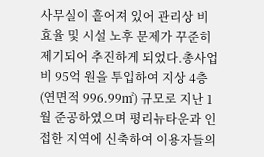사무실이 흩어져 있어 관리상 비효율 및 시설 노후 문제가 꾸준히 제기되어 추진하게 되었다.총사업비 95억 원을 투입하여 지상 4층(연면적 996.99㎡) 규모로 지난 1월 준공하였으며 평리뉴타운과 인접한 지역에 신축하여 이용자들의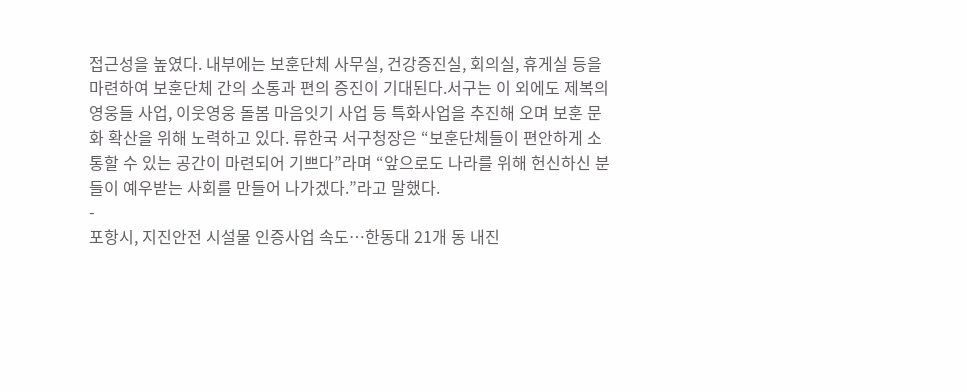접근성을 높였다. 내부에는 보훈단체 사무실, 건강증진실, 회의실, 휴게실 등을 마련하여 보훈단체 간의 소통과 편의 증진이 기대된다.서구는 이 외에도 제복의 영웅들 사업, 이웃영웅 돌봄 마음잇기 사업 등 특화사업을 추진해 오며 보훈 문화 확산을 위해 노력하고 있다. 류한국 서구청장은 “보훈단체들이 편안하게 소통할 수 있는 공간이 마련되어 기쁘다”라며 “앞으로도 나라를 위해 헌신하신 분들이 예우받는 사회를 만들어 나가겠다.”라고 말했다.
-
포항시, 지진안전 시설물 인증사업 속도…한동대 21개 동 내진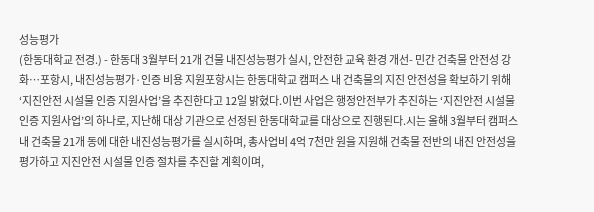성능평가
(한동대학교 전경.) - 한동대 3월부터 21개 건물 내진성능평가 실시, 안전한 교육 환경 개선- 민간 건축물 안전성 강화…포항시, 내진성능평가·인증 비용 지원포항시는 한동대학교 캠퍼스 내 건축물의 지진 안전성을 확보하기 위해 ‘지진안전 시설물 인증 지원사업’을 추진한다고 12일 밝혔다.이번 사업은 행정안전부가 추진하는 ‘지진안전 시설물 인증 지원사업’의 하나로, 지난해 대상 기관으로 선정된 한동대학교를 대상으로 진행된다.시는 올해 3월부터 캠퍼스 내 건축물 21개 동에 대한 내진성능평가를 실시하며, 총사업비 4억 7천만 원을 지원해 건축물 전반의 내진 안전성을 평가하고 지진안전 시설물 인증 절차를 추진할 계획이며,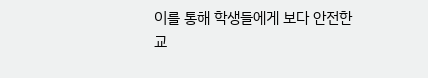이를 통해 학생들에게 보다 안전한 교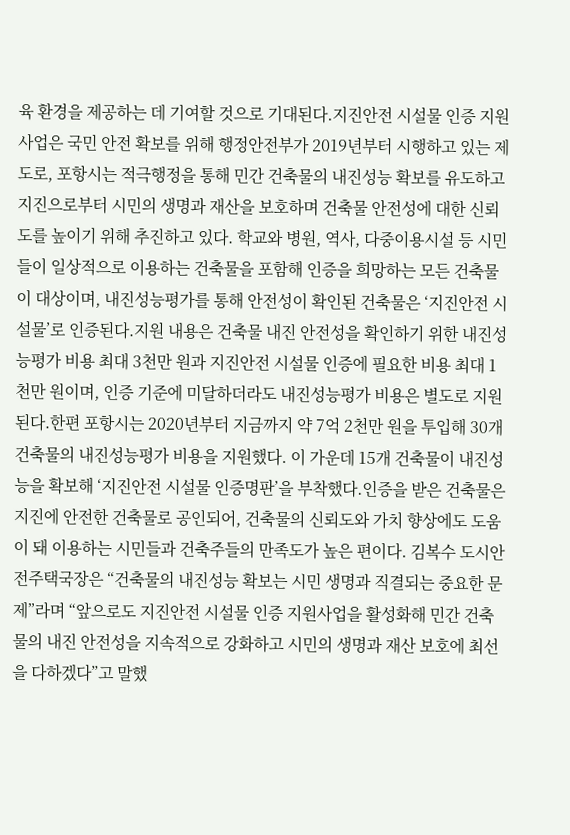육 환경을 제공하는 데 기여할 것으로 기대된다.지진안전 시설물 인증 지원사업은 국민 안전 확보를 위해 행정안전부가 2019년부터 시행하고 있는 제도로, 포항시는 적극행정을 통해 민간 건축물의 내진성능 확보를 유도하고 지진으로부터 시민의 생명과 재산을 보호하며 건축물 안전성에 대한 신뢰도를 높이기 위해 추진하고 있다. 학교와 병원, 역사, 다중이용시설 등 시민들이 일상적으로 이용하는 건축물을 포함해 인증을 희망하는 모든 건축물이 대상이며, 내진성능평가를 통해 안전성이 확인된 건축물은 ‘지진안전 시설물’로 인증된다.지원 내용은 건축물 내진 안전성을 확인하기 위한 내진성능평가 비용 최대 3천만 원과 지진안전 시설물 인증에 필요한 비용 최대 1천만 원이며, 인증 기준에 미달하더라도 내진성능평가 비용은 별도로 지원된다.한편 포항시는 2020년부터 지금까지 약 7억 2천만 원을 투입해 30개 건축물의 내진성능평가 비용을 지원했다. 이 가운데 15개 건축물이 내진성능을 확보해 ‘지진안전 시설물 인증명판’을 부착했다.인증을 받은 건축물은 지진에 안전한 건축물로 공인되어, 건축물의 신뢰도와 가치 향상에도 도움이 돼 이용하는 시민들과 건축주들의 만족도가 높은 편이다. 김복수 도시안전주택국장은 “건축물의 내진성능 확보는 시민 생명과 직결되는 중요한 문제”라며 “앞으로도 지진안전 시설물 인증 지원사업을 활성화해 민간 건축물의 내진 안전성을 지속적으로 강화하고 시민의 생명과 재산 보호에 최선을 다하겠다”고 말했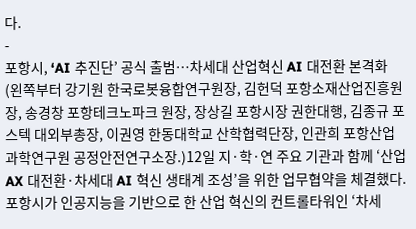다.
-
포항시, ‘AI 추진단’ 공식 출범…차세대 산업혁신 AI 대전환 본격화
(왼쪽부터 강기원 한국로봇융합연구원장, 김헌덕 포항소재산업진흥원장, 송경창 포항테크노파크 원장, 장상길 포항시장 권한대행, 김종규 포스텍 대외부총장, 이권영 한동대학교 산학협력단장, 인관희 포항산업과학연구원 공정안전연구소장.)12일 지·학·연 주요 기관과 함께 ‘산업 AX 대전환·차세대 AI 혁신 생태계 조성’을 위한 업무협약을 체결했다.포항시가 인공지능을 기반으로 한 산업 혁신의 컨트롤타워인 ‘차세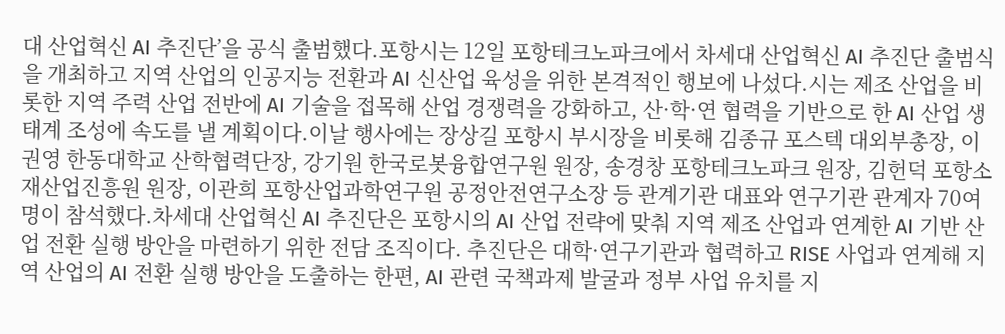대 산업혁신 AI 추진단’을 공식 출범했다.포항시는 12일 포항테크노파크에서 차세대 산업혁신 AI 추진단 출범식을 개최하고 지역 산업의 인공지능 전환과 AI 신산업 육성을 위한 본격적인 행보에 나섰다.시는 제조 산업을 비롯한 지역 주력 산업 전반에 AI 기술을 접목해 산업 경쟁력을 강화하고, 산·학·연 협력을 기반으로 한 AI 산업 생태계 조성에 속도를 낼 계획이다.이날 행사에는 장상길 포항시 부시장을 비롯해 김종규 포스텍 대외부총장, 이권영 한동대학교 산학협력단장, 강기원 한국로봇융합연구원 원장, 송경창 포항테크노파크 원장, 김헌덕 포항소재산업진흥원 원장, 이관희 포항산업과학연구원 공정안전연구소장 등 관계기관 대표와 연구기관 관계자 70여 명이 참석했다.차세대 산업혁신 AI 추진단은 포항시의 AI 산업 전략에 맞춰 지역 제조 산업과 연계한 AI 기반 산업 전환 실행 방안을 마련하기 위한 전담 조직이다. 추진단은 대학·연구기관과 협력하고 RISE 사업과 연계해 지역 산업의 AI 전환 실행 방안을 도출하는 한편, AI 관련 국책과제 발굴과 정부 사업 유치를 지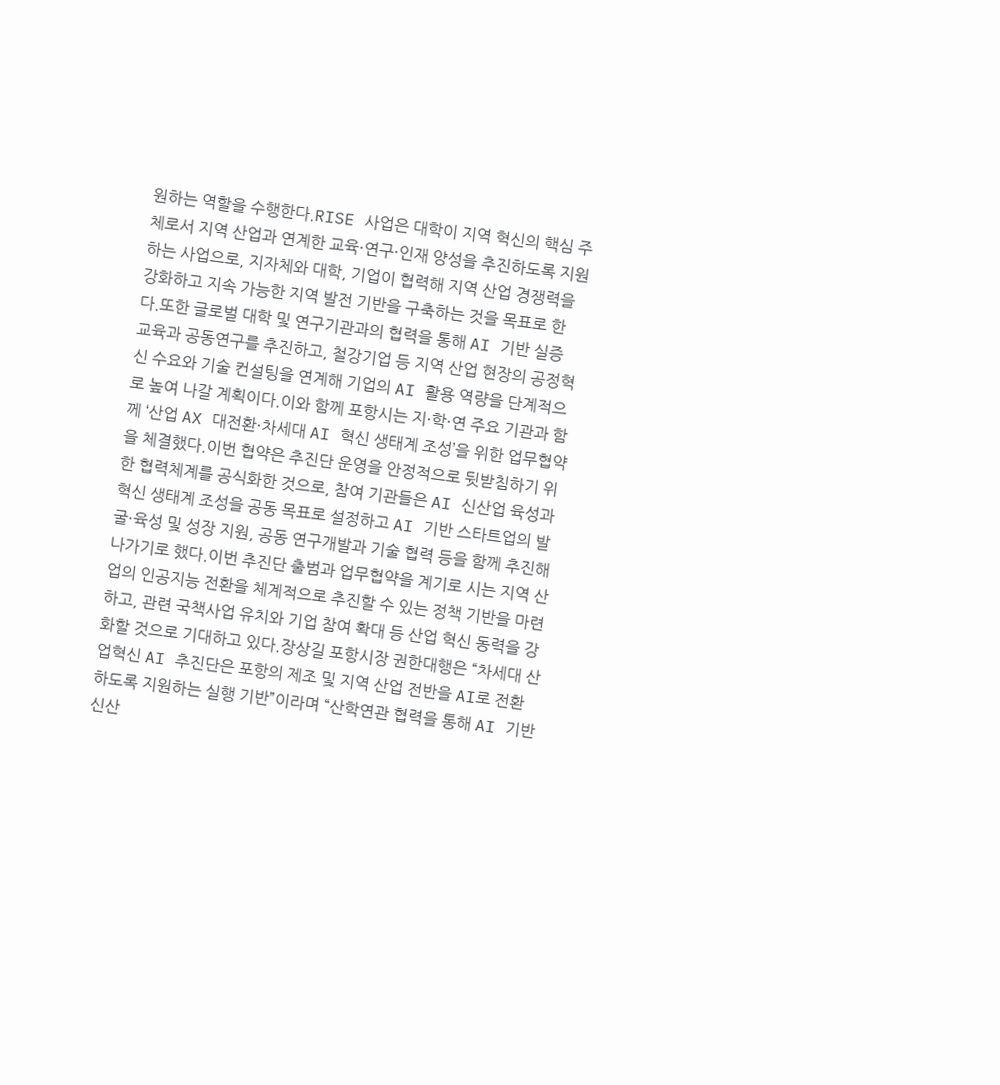원하는 역할을 수행한다.RISE 사업은 대학이 지역 혁신의 핵심 주체로서 지역 산업과 연계한 교육·연구·인재 양성을 추진하도록 지원하는 사업으로, 지자체와 대학, 기업이 협력해 지역 산업 경쟁력을 강화하고 지속 가능한 지역 발전 기반을 구축하는 것을 목표로 한다.또한 글로벌 대학 및 연구기관과의 협력을 통해 AI 기반 실증 교육과 공동연구를 추진하고, 철강기업 등 지역 산업 현장의 공정혁신 수요와 기술 컨설팅을 연계해 기업의 AI 활용 역량을 단계적으로 높여 나갈 계획이다.이와 함께 포항시는 지·학·연 주요 기관과 함께 ‘산업 AX 대전환·차세대 AI 혁신 생태계 조성’을 위한 업무협약을 체결했다.이번 협약은 추진단 운영을 안정적으로 뒷받침하기 위한 협력체계를 공식화한 것으로, 참여 기관들은 AI 신산업 육성과 혁신 생태계 조성을 공동 목표로 설정하고 AI 기반 스타트업의 발굴·육성 및 성장 지원, 공동 연구개발과 기술 협력 등을 함께 추진해 나가기로 했다.이번 추진단 출범과 업무협약을 계기로 시는 지역 산업의 인공지능 전환을 체계적으로 추진할 수 있는 정책 기반을 마련하고, 관련 국책사업 유치와 기업 참여 확대 등 산업 혁신 동력을 강화할 것으로 기대하고 있다.장상길 포항시장 권한대행은 “차세대 산업혁신 AI 추진단은 포항의 제조 및 지역 산업 전반을 AI로 전환하도록 지원하는 실행 기반”이라며 “산학연관 협력을 통해 AI 기반 신산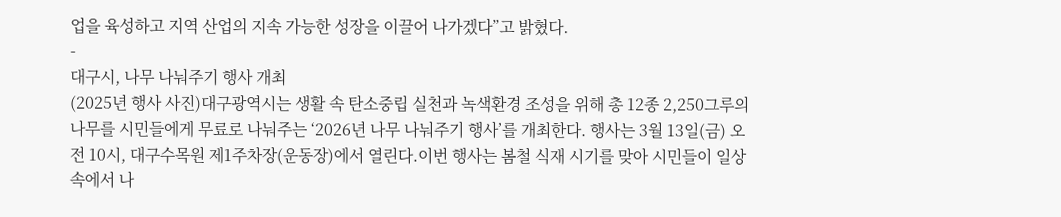업을 육성하고 지역 산업의 지속 가능한 성장을 이끌어 나가겠다”고 밝혔다.
-
대구시, 나무 나눠주기 행사 개최
(2025년 행사 사진)대구광역시는 생활 속 탄소중립 실천과 녹색환경 조성을 위해 총 12종 2,250그루의 나무를 시민들에게 무료로 나눠주는 ‘2026년 나무 나눠주기 행사’를 개최한다. 행사는 3월 13일(금) 오전 10시, 대구수목원 제1주차장(운동장)에서 열린다.이번 행사는 봄철 식재 시기를 맞아 시민들이 일상 속에서 나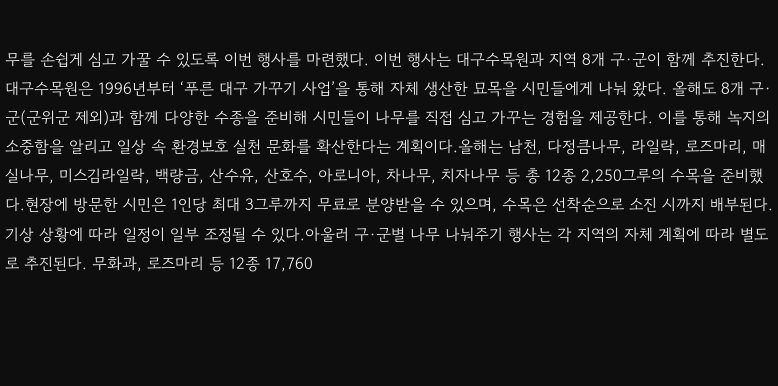무를 손쉽게 심고 가꿀 수 있도록 이번 행사를 마련했다. 이번 행사는 대구수목원과 지역 8개 구·군이 함께 추진한다.대구수목원은 1996년부터 ‘푸른 대구 가꾸기 사업’을 통해 자체 생산한 묘목을 시민들에게 나눠 왔다. 올해도 8개 구·군(군위군 제외)과 함께 다양한 수종을 준비해 시민들이 나무를 직접 심고 가꾸는 경험을 제공한다. 이를 통해 녹지의 소중함을 알리고 일상 속 환경보호 실천 문화를 확산한다는 계획이다.올해는 남천, 다정큼나무, 라일락, 로즈마리, 매실나무, 미스김라일락, 백량금, 산수유, 산호수, 아로니아, 차나무, 치자나무 등 총 12종 2,250그루의 수목을 준비했다.현장에 방문한 시민은 1인당 최대 3그루까지 무료로 분양받을 수 있으며, 수목은 선착순으로 소진 시까지 배부된다. 기상 상황에 따라 일정이 일부 조정될 수 있다.아울러 구·군별 나무 나눠주기 행사는 각 지역의 자체 계획에 따라 별도로 추진된다. 무화과, 로즈마리 등 12종 17,760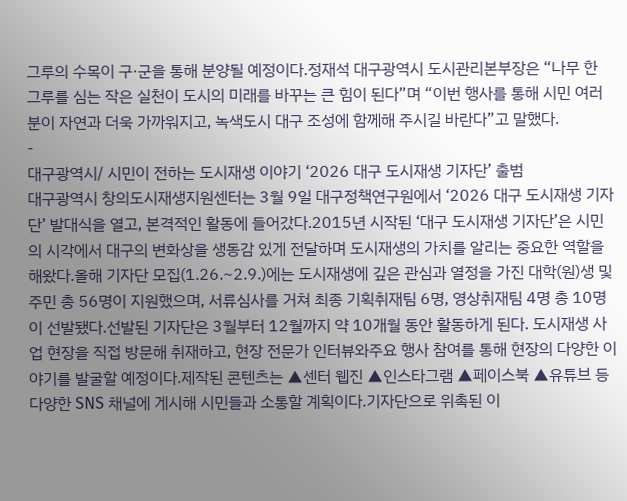그루의 수목이 구·군을 통해 분양될 예정이다.정재석 대구광역시 도시관리본부장은 “나무 한 그루를 심는 작은 실천이 도시의 미래를 바꾸는 큰 힘이 된다”며 “이번 행사를 통해 시민 여러분이 자연과 더욱 가까워지고, 녹색도시 대구 조성에 함께해 주시길 바란다”고 말했다.
-
대구광역시/ 시민이 전하는 도시재생 이야기 ‘2026 대구 도시재생 기자단’ 출범
대구광역시 창의도시재생지원센터는 3월 9일 대구정책연구원에서 ‘2026 대구 도시재생 기자단’ 발대식을 열고, 본격적인 활동에 들어갔다.2015년 시작된 ‘대구 도시재생 기자단’은 시민의 시각에서 대구의 변화상을 생동감 있게 전달하며 도시재생의 가치를 알리는 중요한 역할을 해왔다.올해 기자단 모집(1.26.~2.9.)에는 도시재생에 깊은 관심과 열정을 가진 대학(원)생 및 주민 총 56명이 지원했으며, 서류심사를 거쳐 최종 기획취재팀 6명, 영상취재팀 4명 총 10명이 선발됐다.선발된 기자단은 3월부터 12월까지 약 10개월 동안 활동하게 된다. 도시재생 사업 현장을 직접 방문해 취재하고, 현장 전문가 인터뷰와주요 행사 참여를 통해 현장의 다양한 이야기를 발굴할 예정이다.제작된 콘텐츠는 ▲센터 웹진 ▲인스타그램 ▲페이스북 ▲유튜브 등 다양한 SNS 채널에 게시해 시민들과 소통할 계획이다.기자단으로 위촉된 이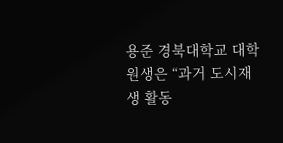용준 경북대학교 대학원생은 “과거 도시재생 활동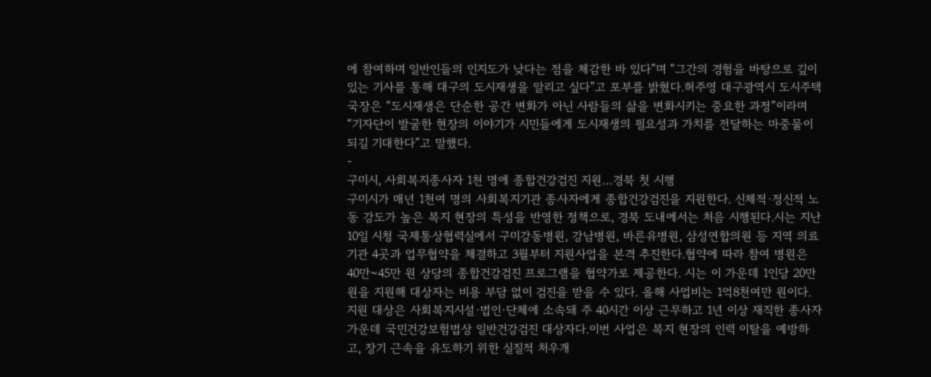에 참여하며 일반인들의 인지도가 낮다는 점을 체감한 바 있다”며 “그간의 경험을 바탕으로 깊이 있는 기사를 통해 대구의 도시재생을 알리고 싶다”고 포부를 밝혔다.허주영 대구광역시 도시주택국장은 “도시재생은 단순한 공간 변화가 아닌 사람들의 삶을 변화시키는 중요한 과정”이라며 “기자단이 발굴한 현장의 이야기가 시민들에게 도시재생의 필요성과 가치를 전달하는 마중물이 되길 기대한다”고 말했다.
-
구미시, 사회복지종사자 1천 명에 종합건강검진 지원…경북 첫 시행
구미시가 매년 1천여 명의 사회복지기관 종사자에게 종합건강검진을 지원한다. 신체적·정신적 노동 강도가 높은 복지 현장의 특성을 반영한 정책으로, 경북 도내에서는 처음 시행된다.시는 지난 10일 시청 국제통상협력실에서 구미강동병원, 강남병원, 바른유병원, 삼성연합의원 등 지역 의료기관 4곳과 업무협약을 체결하고 3월부터 지원사업을 본격 추진한다.협약에 따라 참여 병원은 40만~45만 원 상당의 종합건강검진 프로그램을 협약가로 제공한다. 시는 이 가운데 1인당 20만 원을 지원해 대상자는 비용 부담 없이 검진을 받을 수 있다. 올해 사업비는 1억8천여만 원이다. 지원 대상은 사회복지시설·법인·단체에 소속돼 주 40시간 이상 근무하고 1년 이상 재직한 종사자 가운데 국민건강보험법상 일반건강검진 대상자다.이번 사업은 복지 현장의 인력 이탈을 예방하고, 장기 근속을 유도하기 위한 실질적 처우개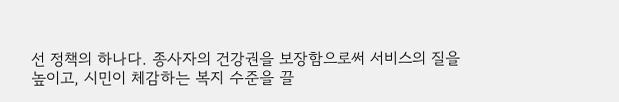선 정책의 하나다. 종사자의 건강권을 보장함으로써 서비스의 질을 높이고, 시민이 체감하는 복지 수준을 끌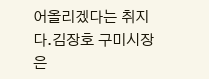어올리겠다는 취지다.김장호 구미시장은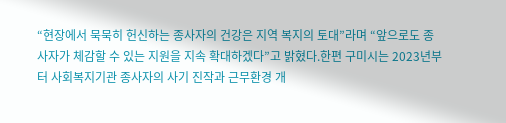“현장에서 묵묵히 헌신하는 종사자의 건강은 지역 복지의 토대”라며 “앞으로도 종사자가 체감할 수 있는 지원을 지속 확대하겠다”고 밝혔다.한편 구미시는 2023년부터 사회복지기관 종사자의 사기 진작과 근무환경 개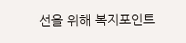선을 위해 복지포인트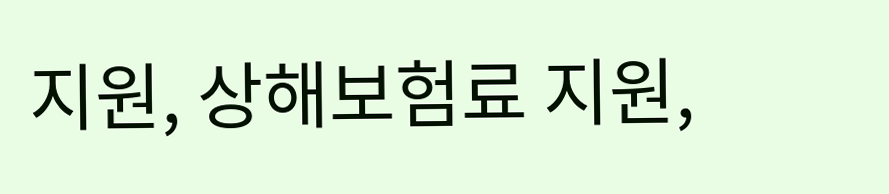지원, 상해보험료 지원,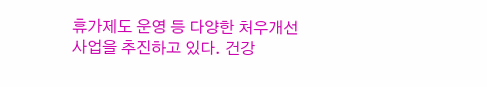휴가제도 운영 등 다양한 처우개선 사업을 추진하고 있다. 건강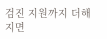검진 지원까지 더해지면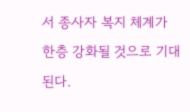서 종사자 복지 체계가 한층 강화될 것으로 기대된다.